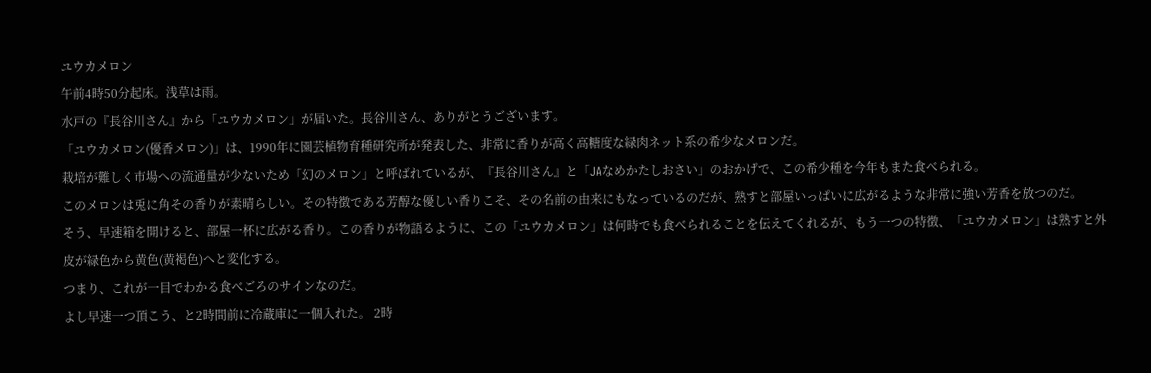ユウカメロン
午前4時50分起床。浅草は雨。
水戸の『長谷川さん』から「ユウカメロン」が届いた。長谷川さん、ありがとうございます。
「ユウカメロン(優香メロン)」は、1990年に園芸植物育種研究所が発表した、非常に香りが高く高糖度な緑肉ネット系の希少なメロンだ。
栽培が難しく市場への流通量が少ないため「幻のメロン」と呼ばれているが、『長谷川さん』と「JAなめかたしおさい」のおかげで、この希少種を今年もまた食べられる。
このメロンは兎に角その香りが素晴らしい。その特徴である芳醇な優しい香りこそ、その名前の由来にもなっているのだが、熟すと部屋いっぱいに広がるような非常に強い芳香を放つのだ。
そう、早速箱を開けると、部屋一杯に広がる香り。この香りが物語るように、この「ユウカメロン」は何時でも食べられることを伝えてくれるが、もう一つの特徴、「ユウカメロン」は熟すと外皮が緑色から黄色(黄褐色)へと変化する。
つまり、これが一目でわかる食べごろのサインなのだ。
よし早速一つ頂こう、と2時間前に冷蔵庫に一個入れた。 2時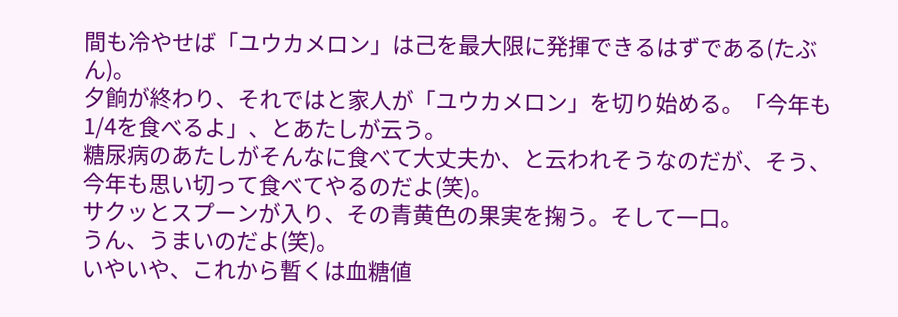間も冷やせば「ユウカメロン」は己を最大限に発揮できるはずである(たぶん)。
夕餉が終わり、それではと家人が「ユウカメロン」を切り始める。「今年も1/4を食べるよ」、とあたしが云う。
糖尿病のあたしがそんなに食べて大丈夫か、と云われそうなのだが、そう、今年も思い切って食べてやるのだよ(笑)。
サクッとスプーンが入り、その青黄色の果実を掬う。そして一口。
うん、うまいのだよ(笑)。
いやいや、これから暫くは血糖値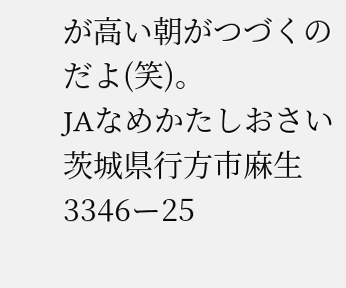が高い朝がつづくのだよ(笑)。
JAなめかたしおさい
茨城県行方市麻生3346ー25